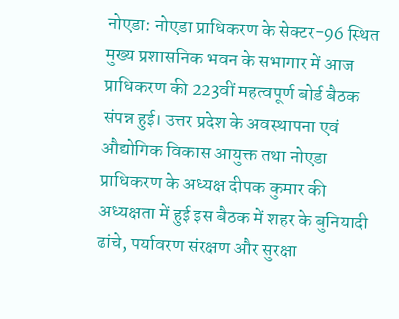नोएडा: नोएडा प्राधिकरण के सेक्टर-96 स्थित मुख्य प्रशासनिक भवन के सभागार में आज प्राधिकरण की 223वीं महत्वपूर्ण बोर्ड बैठक संपन्न हुई। उत्तर प्रदेश के अवस्थापना एवं औद्योगिक विकास आयुक्त तथा नोएडा प्राधिकरण के अध्यक्ष दीपक कुमार की अध्यक्षता में हुई इस बैठक में शहर के बुनियादी ढांचे, पर्यावरण संरक्षण और सुरक्षा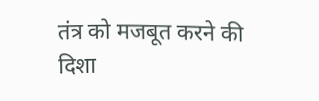तंत्र को मजबूत करने की दिशा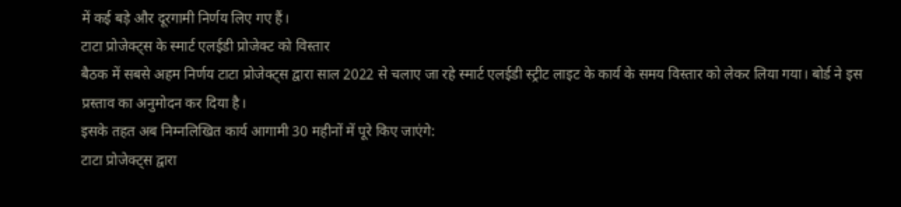में कई बड़े और दूरगामी निर्णय लिए गए हैं।
टाटा प्रोजेक्ट्स के स्मार्ट एलईडी प्रोजेक्ट को विस्तार
बैठक में सबसे अहम निर्णय टाटा प्रोजेक्ट्स द्वारा साल 2022 से चलाए जा रहे स्मार्ट एलईडी स्ट्रीट लाइट के कार्य के समय विस्तार को लेकर लिया गया। बोर्ड ने इस प्रस्ताव का अनुमोदन कर दिया है।
इसके तहत अब निम्नलिखित कार्य आगामी 30 महीनों में पूरे किए जाएंगे:
टाटा प्रोजेक्ट्स द्वारा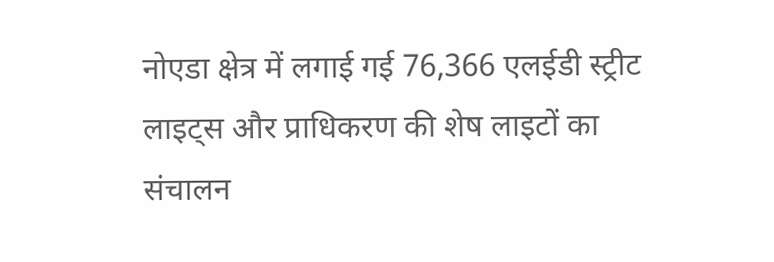नोएडा क्षेत्र में लगाई गई 76,366 एलईडी स्ट्रीट लाइट्स और प्राधिकरण की शेष लाइटों का संचालन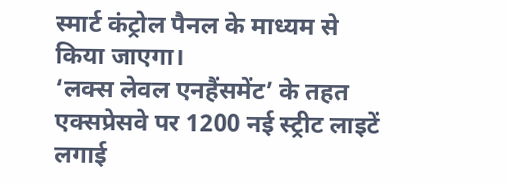स्मार्ट कंट्रोल पैनल के माध्यम से किया जाएगा।
‘लक्स लेवल एनहैंसमेंट’ के तहत एक्सप्रेसवे पर 1200 नई स्ट्रीट लाइटें लगाई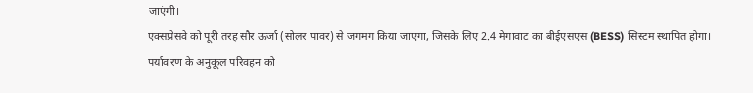जाएंगी।
एक्सप्रेसवे को पूरी तरह सौर ऊर्जा (सोलर पावर) से जगमग किया जाएगा, जिसके लिए 2.4 मेगावाट का बीईएसएस (BESS) सिस्टम स्थापित होगा।
पर्यावरण के अनुकूल परिवहन को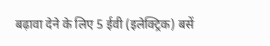बढ़ावा देने के लिए 5 ईवी (इलेक्ट्रिक) बसें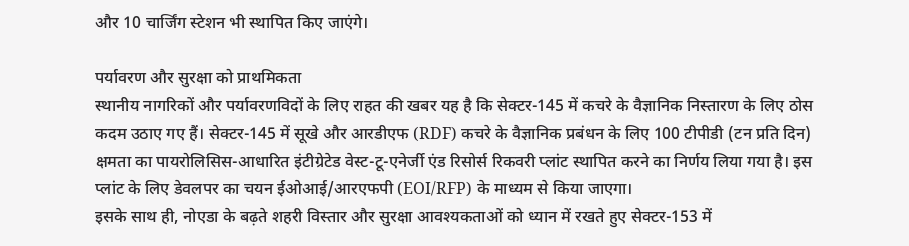और 10 चार्जिंग स्टेशन भी स्थापित किए जाएंगे।

पर्यावरण और सुरक्षा को प्राथमिकता
स्थानीय नागरिकों और पर्यावरणविदों के लिए राहत की खबर यह है कि सेक्टर-145 में कचरे के वैज्ञानिक निस्तारण के लिए ठोस कदम उठाए गए हैं। सेक्टर-145 में सूखे और आरडीएफ (RDF) कचरे के वैज्ञानिक प्रबंधन के लिए 100 टीपीडी (टन प्रति दिन) क्षमता का पायरोलिसिस-आधारित इंटीग्रेटेड वेस्ट-टू-एनेर्जी एंड रिसोर्स रिकवरी प्लांट स्थापित करने का निर्णय लिया गया है। इस प्लांट के लिए डेवलपर का चयन ईओआई/आरएफपी (EOI/RFP) के माध्यम से किया जाएगा।
इसके साथ ही, नोएडा के बढ़ते शहरी विस्तार और सुरक्षा आवश्यकताओं को ध्यान में रखते हुए सेक्टर-153 में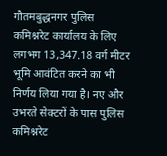गौतमबुद्धनगर पुलिस कमिश्नरेट कार्यालय के लिए लगभग 13,347.18 वर्ग मीटर भूमि आवंटित करने का भी निर्णय लिया गया है। नए और उभरते सेक्टरों के पास पुलिस कमिश्नरेट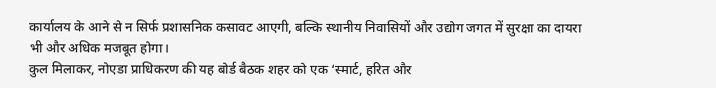कार्यालय के आने से न सिर्फ प्रशासनिक कसावट आएगी, बल्कि स्थानीय निवासियों और उद्योग जगत में सुरक्षा का दायरा भी और अधिक मजबूत होगा।
कुल मिलाकर, नोएडा प्राधिकरण की यह बोर्ड बैठक शहर को एक ‘स्मार्ट, हरित और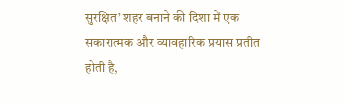सुरक्षित’ शहर बनाने की दिशा में एक सकारात्मक और व्यावहारिक प्रयास प्रतीत होती है,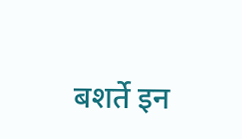बशर्ते इन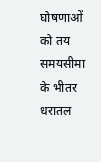घोषणाओं को तय समयसीमा के भीतर धरातल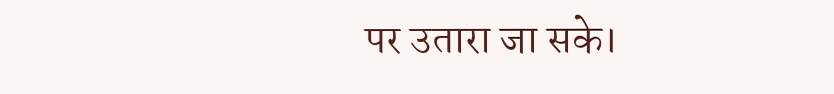पर उतारा जा सके।